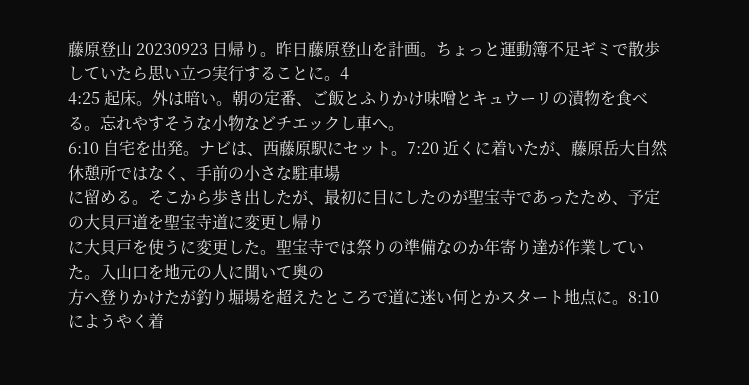藤原登山 20230923 日帰り。昨日藤原登山を計画。ちょっと運動簿不足ギミで散歩していたら思い立つ実行することに。4
4:25 起床。外は暗い。朝の定番、ご飯とふりかけ味噌とキュウーリの漬物を食べる。忘れやすそうな小物などチエックし車へ。
6:10 自宅を出発。ナビは、西藤原駅にセット。7:20 近くに着いたが、藤原岳大自然休憩所ではなく、手前の小さな駐車場
に留める。そこから歩き出したが、最初に目にしたのが聖宝寺であったため、予定の大貝戸道を聖宝寺道に変更し帰り
に大貝戸を使うに変更した。聖宝寺では祭りの準備なのか年寄り達が作業していた。入山口を地元の人に聞いて奥の
方へ登りかけたが釣り堀場を超えたところで道に迷い何とかスタート地点に。8:10にようやく着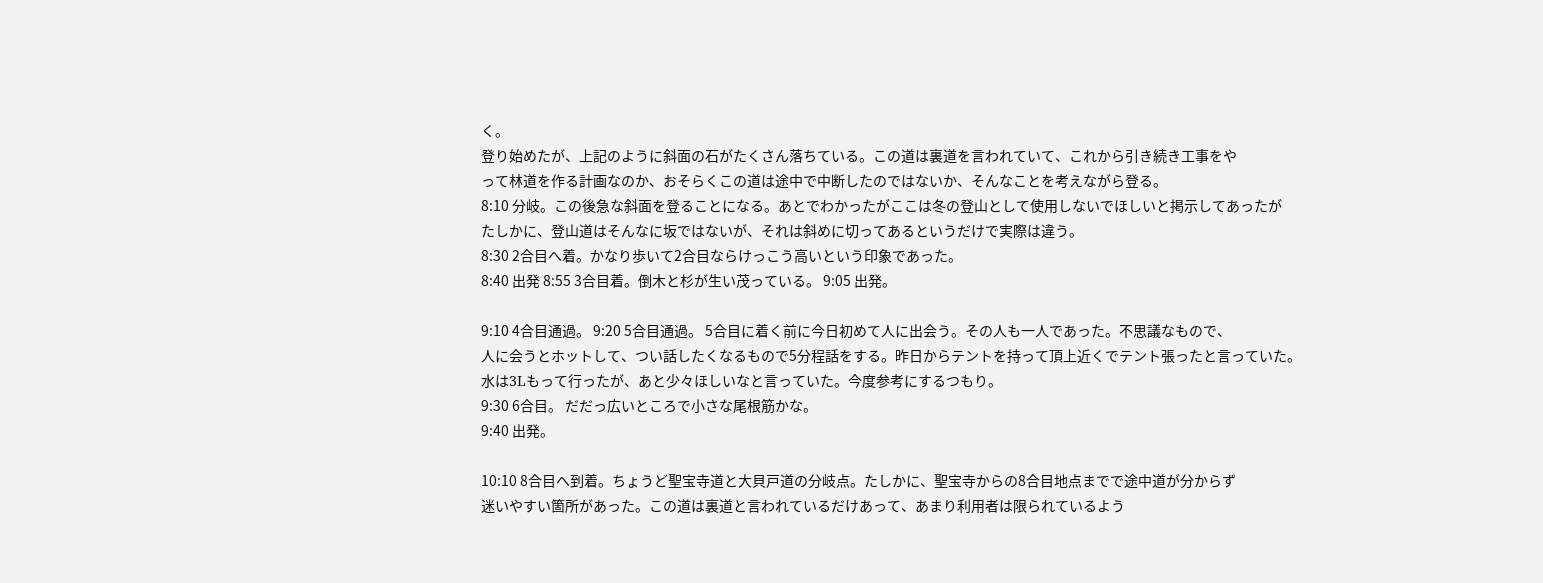く。
登り始めたが、上記のように斜面の石がたくさん落ちている。この道は裏道を言われていて、これから引き続き工事をや
って林道を作る計画なのか、おそらくこの道は途中で中断したのではないか、そんなことを考えながら登る。
8:10 分岐。この後急な斜面を登ることになる。あとでわかったがここは冬の登山として使用しないでほしいと掲示してあったが
たしかに、登山道はそんなに坂ではないが、それは斜めに切ってあるというだけで実際は違う。
8:30 2合目へ着。かなり歩いて2合目ならけっこう高いという印象であった。
8:40 出発 8:55 3合目着。倒木と杉が生い茂っている。 9:05 出発。

9:10 4合目通過。 9:20 5合目通過。 5合目に着く前に今日初めて人に出会う。その人も一人であった。不思議なもので、
人に会うとホットして、つい話したくなるもので5分程話をする。昨日からテントを持って頂上近くでテント張ったと言っていた。
水は3Lもって行ったが、あと少々ほしいなと言っていた。今度参考にするつもり。
9:30 6合目。 だだっ広いところで小さな尾根筋かな。
9:40 出発。

10:10 8合目へ到着。ちょうど聖宝寺道と大貝戸道の分岐点。たしかに、聖宝寺からの8合目地点までで途中道が分からず
迷いやすい箇所があった。この道は裏道と言われているだけあって、あまり利用者は限られているよう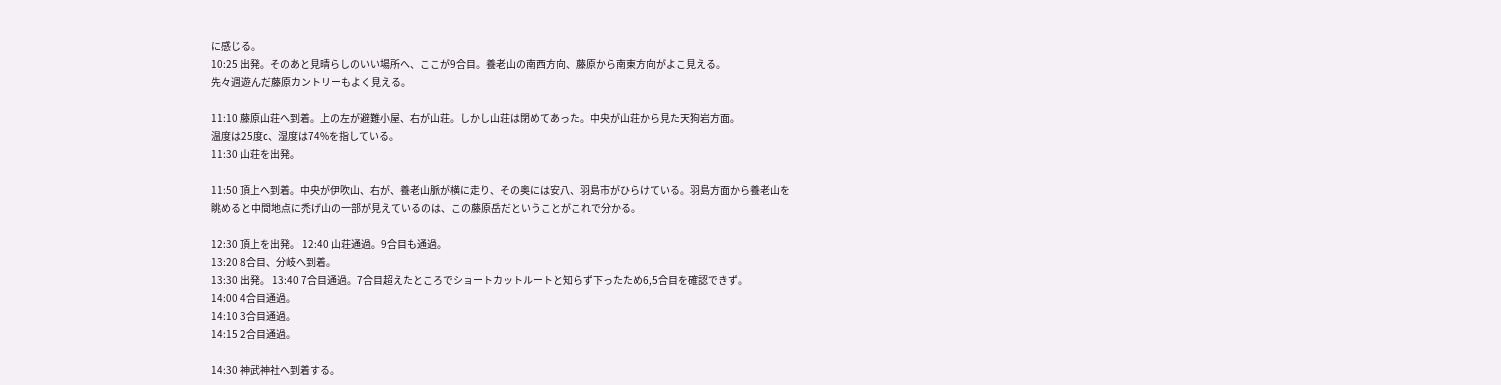に感じる。
10:25 出発。そのあと見晴らしのいい場所へ、ここが9合目。養老山の南西方向、藤原から南東方向がよこ見える。
先々週遊んだ藤原カントリーもよく見える。

11:10 藤原山荘へ到着。上の左が避難小屋、右が山荘。しかし山荘は閉めてあった。中央が山荘から見た天狗岩方面。
温度は25度c、湿度は74%を指している。
11:30 山荘を出発。

11:50 頂上へ到着。中央が伊吹山、右が、養老山脈が横に走り、その奥には安八、羽島市がひらけている。羽島方面から養老山を
眺めると中間地点に禿げ山の一部が見えているのは、この藤原岳だということがこれで分かる。

12:30 頂上を出発。 12:40 山荘通過。9合目も通過。
13:20 8合目、分岐へ到着。
13:30 出発。 13:40 7合目通過。7合目超えたところでショートカットルートと知らず下ったため6,5合目を確認できず。
14:00 4合目通過。
14:10 3合目通過。
14:15 2合目通過。

14:30 神武神社へ到着する。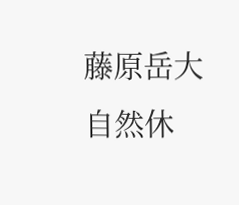藤原岳大自然休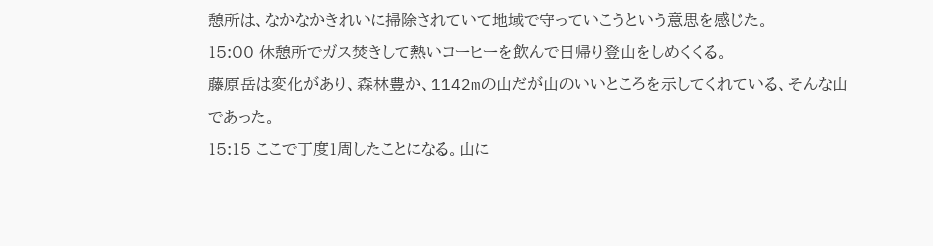憩所は、なかなかきれいに掃除されていて地域で守っていこうという意思を感じた。
15:00 休憩所でガス焚きして熱いコーヒーを飲んで日帰り登山をしめくくる。
藤原岳は変化があり、森林豊か、1142mの山だが山のいいところを示してくれている、そんな山であった。
15:15 ここで丁度1周したことになる。山に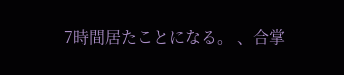7時間居たことになる。 、合掌